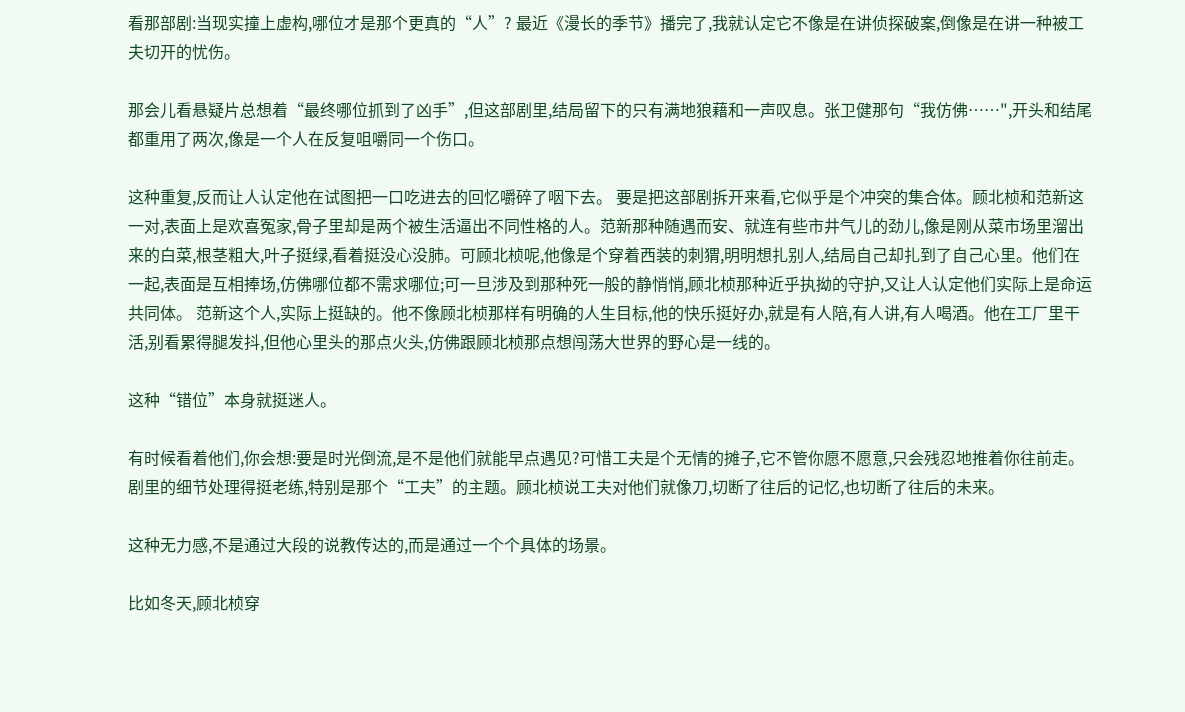看那部剧:当现实撞上虚构,哪位才是那个更真的“人”? 最近《漫长的季节》播完了,我就认定它不像是在讲侦探破案,倒像是在讲一种被工夫切开的忧伤。

那会儿看悬疑片总想着“最终哪位抓到了凶手”,但这部剧里,结局留下的只有满地狼藉和一声叹息。张卫健那句“我仿佛……",开头和结尾都重用了两次,像是一个人在反复咀嚼同一个伤口。

这种重复,反而让人认定他在试图把一口吃进去的回忆嚼碎了咽下去。 要是把这部剧拆开来看,它似乎是个冲突的集合体。顾北桢和范新这一对,表面上是欢喜冤家,骨子里却是两个被生活逼出不同性格的人。范新那种随遇而安、就连有些市井气儿的劲儿,像是刚从菜市场里溜出来的白菜,根茎粗大,叶子挺绿,看着挺没心没肺。可顾北桢呢,他像是个穿着西装的刺猬,明明想扎别人,结局自己却扎到了自己心里。他们在一起,表面是互相捧场,仿佛哪位都不需求哪位;可一旦涉及到那种死一般的静悄悄,顾北桢那种近乎执拗的守护,又让人认定他们实际上是命运共同体。 范新这个人,实际上挺缺的。他不像顾北桢那样有明确的人生目标,他的快乐挺好办,就是有人陪,有人讲,有人喝酒。他在工厂里干活,别看累得腿发抖,但他心里头的那点火头,仿佛跟顾北桢那点想闯荡大世界的野心是一线的。

这种“错位”本身就挺迷人。

有时候看着他们,你会想:要是时光倒流,是不是他们就能早点遇见?可惜工夫是个无情的摊子,它不管你愿不愿意,只会残忍地推着你往前走。 剧里的细节处理得挺老练,特别是那个“工夫”的主题。顾北桢说工夫对他们就像刀,切断了往后的记忆,也切断了往后的未来。

这种无力感,不是通过大段的说教传达的,而是通过一个个具体的场景。

比如冬天,顾北桢穿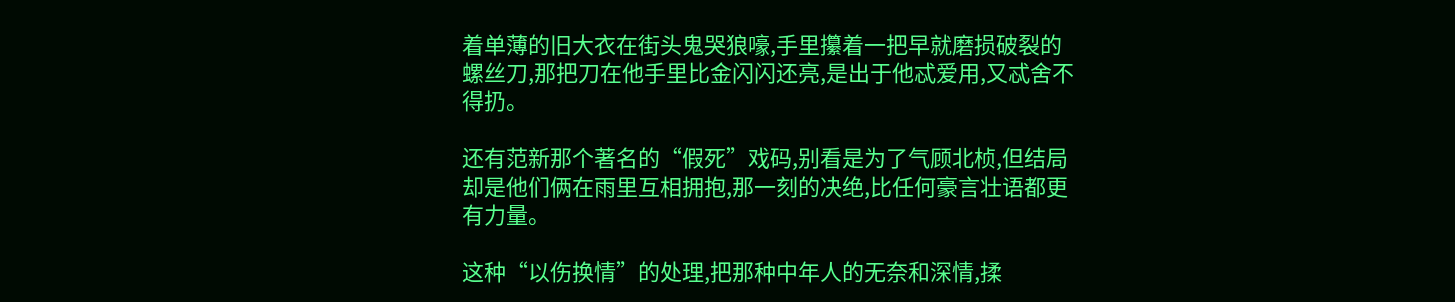着单薄的旧大衣在街头鬼哭狼嚎,手里攥着一把早就磨损破裂的螺丝刀,那把刀在他手里比金闪闪还亮,是出于他忒爱用,又忒舍不得扔。

还有范新那个著名的“假死”戏码,别看是为了气顾北桢,但结局却是他们俩在雨里互相拥抱,那一刻的决绝,比任何豪言壮语都更有力量。

这种“以伤换情”的处理,把那种中年人的无奈和深情,揉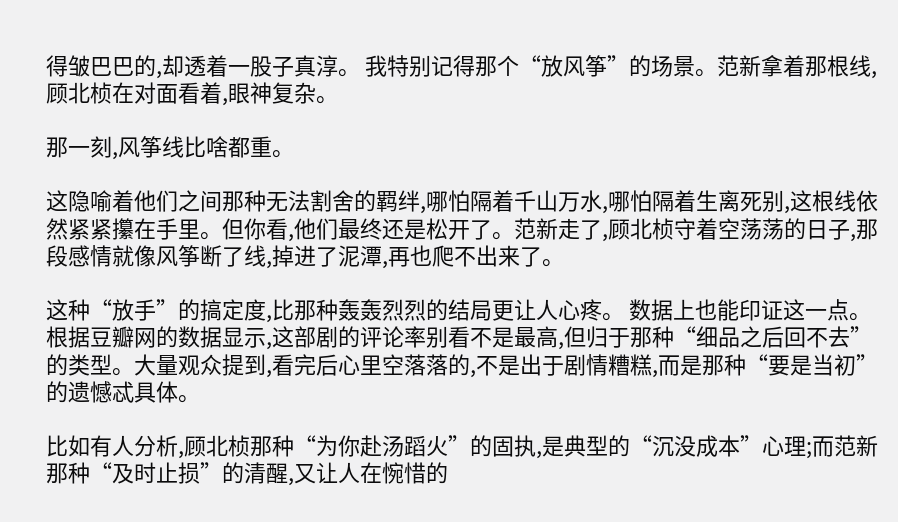得皱巴巴的,却透着一股子真淳。 我特别记得那个“放风筝”的场景。范新拿着那根线,顾北桢在对面看着,眼神复杂。

那一刻,风筝线比啥都重。

这隐喻着他们之间那种无法割舍的羁绊,哪怕隔着千山万水,哪怕隔着生离死别,这根线依然紧紧攥在手里。但你看,他们最终还是松开了。范新走了,顾北桢守着空荡荡的日子,那段感情就像风筝断了线,掉进了泥潭,再也爬不出来了。

这种“放手”的搞定度,比那种轰轰烈烈的结局更让人心疼。 数据上也能印证这一点。根据豆瓣网的数据显示,这部剧的评论率别看不是最高,但归于那种“细品之后回不去”的类型。大量观众提到,看完后心里空落落的,不是出于剧情糟糕,而是那种“要是当初”的遗憾忒具体。

比如有人分析,顾北桢那种“为你赴汤蹈火”的固执,是典型的“沉没成本”心理;而范新那种“及时止损”的清醒,又让人在惋惜的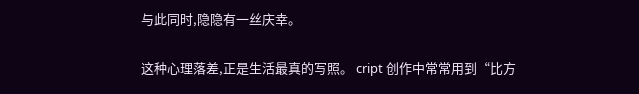与此同时,隐隐有一丝庆幸。

这种心理落差,正是生活最真的写照。 cript 创作中常常用到“比方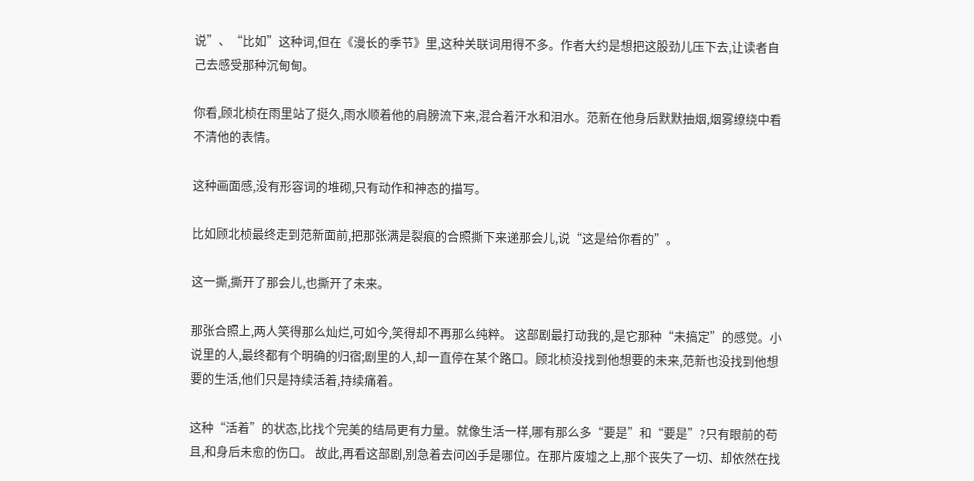说”、“比如”这种词,但在《漫长的季节》里,这种关联词用得不多。作者大约是想把这股劲儿压下去,让读者自己去感受那种沉甸甸。

你看,顾北桢在雨里站了挺久,雨水顺着他的肩膀流下来,混合着汗水和泪水。范新在他身后默默抽烟,烟雾缭绕中看不清他的表情。

这种画面感,没有形容词的堆砌,只有动作和神态的描写。

比如顾北桢最终走到范新面前,把那张满是裂痕的合照撕下来递那会儿,说“这是给你看的”。

这一撕,撕开了那会儿,也撕开了未来。

那张合照上,两人笑得那么灿烂,可如今,笑得却不再那么纯粹。 这部剧最打动我的,是它那种“未搞定”的感觉。小说里的人,最终都有个明确的归宿;剧里的人,却一直停在某个路口。顾北桢没找到他想要的未来,范新也没找到他想要的生活,他们只是持续活着,持续痛着。

这种“活着”的状态,比找个完美的结局更有力量。就像生活一样,哪有那么多“要是”和“要是”?只有眼前的苟且,和身后未愈的伤口。 故此,再看这部剧,别急着去问凶手是哪位。在那片废墟之上,那个丧失了一切、却依然在找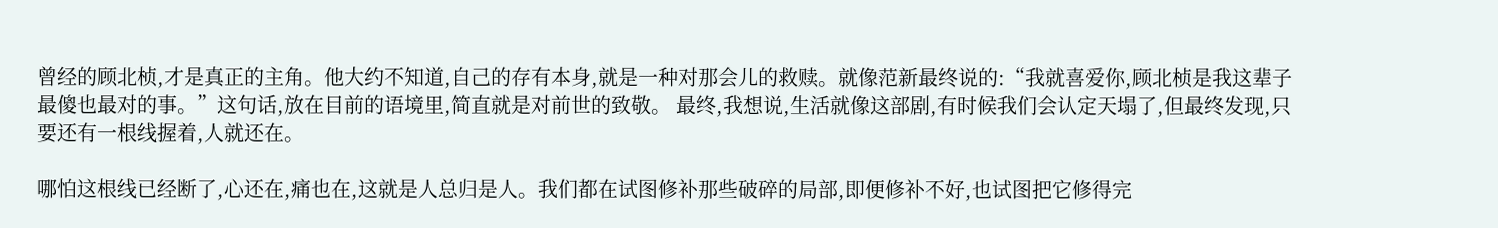曾经的顾北桢,才是真正的主角。他大约不知道,自己的存有本身,就是一种对那会儿的救赎。就像范新最终说的:“我就喜爱你,顾北桢是我这辈子最傻也最对的事。”这句话,放在目前的语境里,简直就是对前世的致敬。 最终,我想说,生活就像这部剧,有时候我们会认定天塌了,但最终发现,只要还有一根线握着,人就还在。

哪怕这根线已经断了,心还在,痛也在,这就是人总归是人。我们都在试图修补那些破碎的局部,即便修补不好,也试图把它修得完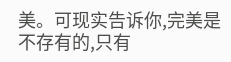美。可现实告诉你,完美是不存有的,只有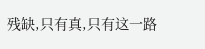残缺,只有真,只有这一路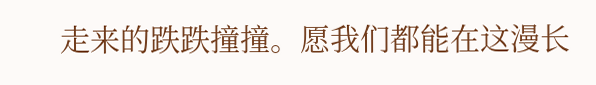走来的跌跌撞撞。愿我们都能在这漫长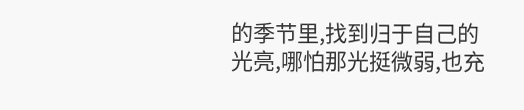的季节里,找到归于自己的光亮,哪怕那光挺微弱,也充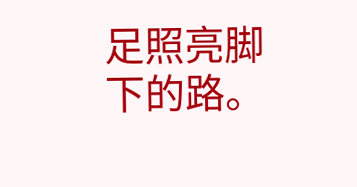足照亮脚下的路。